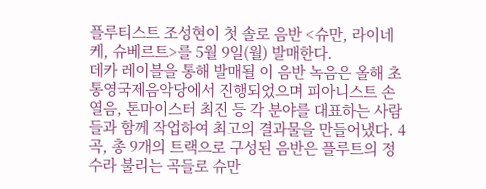플루티스트 조성현이 첫 솔로 음반 <슈만, 라이네케, 슈베르트>를 5월 9일(월) 발매한다.
데카 레이블을 통해 발매될 이 음반 녹음은 올해 초 통영국제음악당에서 진행되었으며 피아니스트 손열음, 톤마이스터 최진 등 각 분야를 대표하는 사람들과 함께 작업하여 최고의 결과물을 만들어냈다. 4곡, 총 9개의 트랙으로 구성된 음반은 플루트의 정수라 불리는 곡들로 슈만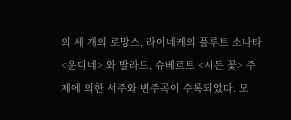의 세 개의 로망스, 라이네케의 플루트 소나타 <운디네> 와 발라드, 슈베르트 <시든 꽃> 주제에 의한 서주와 변주곡이 수록되었다. 모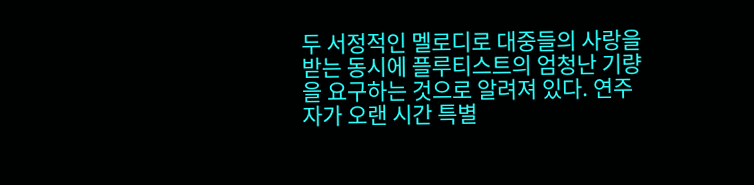두 서정적인 멜로디로 대중들의 사랑을 받는 동시에 플루티스트의 엄청난 기량을 요구하는 것으로 알려져 있다. 연주자가 오랜 시간 특별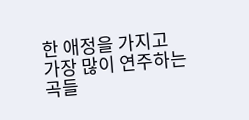한 애정을 가지고 가장 많이 연주하는 곡들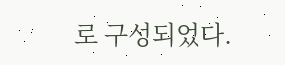로 구성되었다.